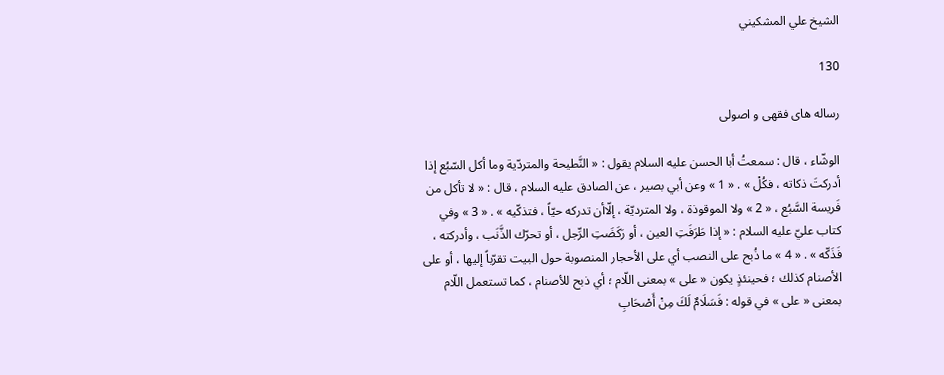الشيخ علي المشكيني

130

رساله هاى فقهى و اصولى

الوشّاء ، قال : سمعتُ أبا الحسن عليه السلام يقول : « النَّطيحة والمتردّية وما أكل السّبُع إذا أدركتَ ذكاته ، فكُلْ » . « 1 » وعن أبي بصير ، عن الصادق عليه السلام ، قال : « لا تأكل من فَريسة السَّبُع ، « 2 » ولا الموقوذة ، ولا المترديّة ، إلّاأن تدركه حيّاً ، فتذكّيه » . « 3 » وفي كتاب عليّ عليه السلام : « إذا طَرَفَتِ العين ، أو رَكَضَتِ الرِّجل ، أو تحرّك الذَّنَب ، وأدركته ، فَذَكّه » . « 4 » ما ذُبح على النصب أي على الأحجار المنصوبة حول البيت تقرّباً إليها ، أو على الأصنام كذلك ؛ فحينئذٍ يكون « على » بمعنى اللّام ؛ أي ذبح للأصنام ، كما تستعمل اللّام بمعنى « على » في قوله : فَسَلَامٌ لَكَ مِنْ أَصْحَابِ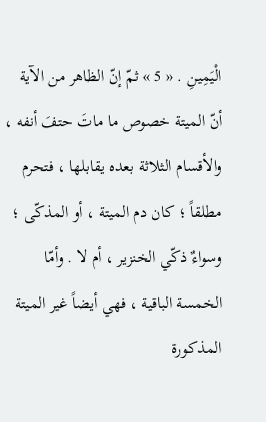الْيَمِينِ . « 5 » ثمّ إنّ الظاهر من الآية أنّ الميتة خصوص ما ماتَ حتفَ أنفه ، والأقسام الثلاثة بعده يقابلها ، فتحرم مطلقاً ؛ كان دم الميتة ، أو المذكّى ؛ وسواءٌ ذكّي الخنزير ، أم لا . وأمّا الخمسة الباقية ، فهي أيضاً غير الميتة المذكورة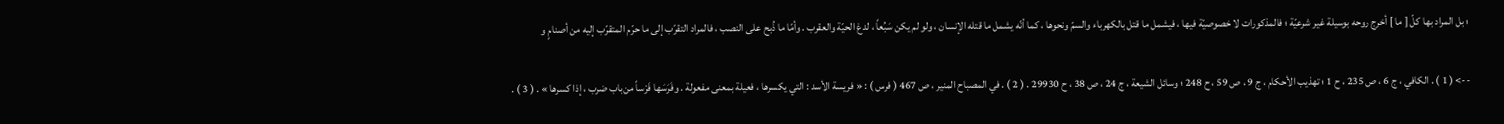؛ بل المراد بها كلّ [ ما ] أخرج روحه بوسيلة غير شرعيّة ؛ فالمذكورات لا خصوصيّة فيها ، فيشمل ما قتل بالكهرباء والسمّ ونحوها ، كما أنّه يشمل ما قتله الإنسان ، ولو لم يكن سَبُعاً ، لدغ الحيّة والعقرب . وأمّا ما ذُبح على النصب ، فالمراد التقرّب إلى ما حرّم المتقرّب إليه من أصنامٍ و

--> ( 1 ) . الكافي ، ج 6 ، ص 235 ، ح 1 ؛ تهذيب الأحكام ، ج 9 ، ص 59 ، ح 248 ؛ وسائل الشيعة ، ج 24 ، ص 38 ، ح 29930 . ( 2 ) . في المصباح المنير ، ص 467 ( فرس ) : « فريسة الأسد : التي يكسرها ، فعيلة بمعنى مفعولة . وفَرَسَها فَرْساً من‌باب ضرب ، إذا كسرها » . ( 3 ) .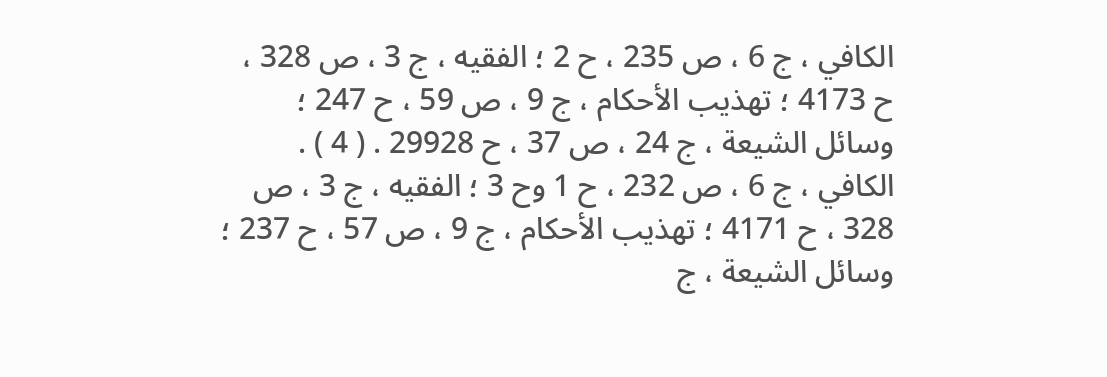الكافي ، ج 6 ، ص 235 ، ح 2 ؛ الفقيه ، ج 3 ، ص 328 ، ح 4173 ؛ تهذيب الأحكام ، ج 9 ، ص 59 ، ح 247 ؛ وسائل الشيعة ، ج 24 ، ص 37 ، ح 29928 . ( 4 ) . الكافي ، ج 6 ، ص 232 ، ح 1 وح 3 ؛ الفقيه ، ج 3 ، ص 328 ، ح 4171 ؛ تهذيب الأحكام ، ج 9 ، ص 57 ، ح 237 ؛ وسائل الشيعة ، ج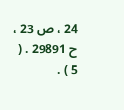24 ، ص 23 ، ح 29891 . ( 5 ) .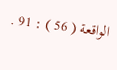الواقعة ( 56 ) : 91 .